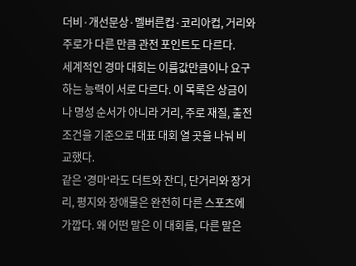더비·개선문상·멜버른컵·코리아컵, 거리와 주로가 다른 만큼 관전 포인트도 다르다.
세계적인 경마 대회는 이름값만큼이나 요구하는 능력이 서로 다르다. 이 목록은 상금이나 명성 순서가 아니라 거리, 주로 재질, 출전 조건을 기준으로 대표 대회 열 곳을 나눠 비교했다.
같은 '경마'라도 더트와 잔디, 단거리와 장거리, 평지와 장애물은 완전히 다른 스포츠에 가깝다. 왜 어떤 말은 이 대회를, 다른 말은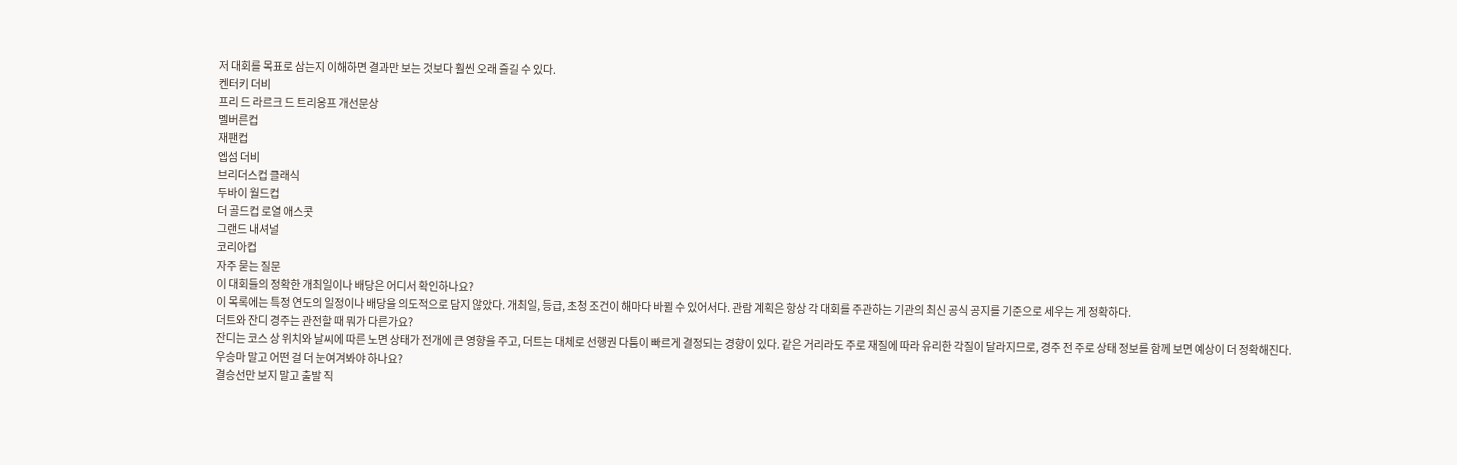저 대회를 목표로 삼는지 이해하면 결과만 보는 것보다 훨씬 오래 즐길 수 있다.
켄터키 더비
프리 드 라르크 드 트리옹프 개선문상
멜버른컵
재팬컵
엡섬 더비
브리더스컵 클래식
두바이 월드컵
더 골드컵 로열 애스콧
그랜드 내셔널
코리아컵
자주 묻는 질문
이 대회들의 정확한 개최일이나 배당은 어디서 확인하나요?
이 목록에는 특정 연도의 일정이나 배당을 의도적으로 담지 않았다. 개최일, 등급, 초청 조건이 해마다 바뀔 수 있어서다. 관람 계획은 항상 각 대회를 주관하는 기관의 최신 공식 공지를 기준으로 세우는 게 정확하다.
더트와 잔디 경주는 관전할 때 뭐가 다른가요?
잔디는 코스 상 위치와 날씨에 따른 노면 상태가 전개에 큰 영향을 주고, 더트는 대체로 선행권 다툼이 빠르게 결정되는 경향이 있다. 같은 거리라도 주로 재질에 따라 유리한 각질이 달라지므로, 경주 전 주로 상태 정보를 함께 보면 예상이 더 정확해진다.
우승마 말고 어떤 걸 더 눈여겨봐야 하나요?
결승선만 보지 말고 출발 직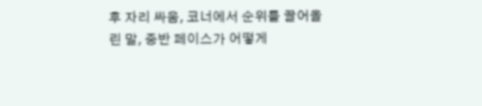후 자리 싸움, 코너에서 순위를 끌어올린 말, 중반 페이스가 어떻게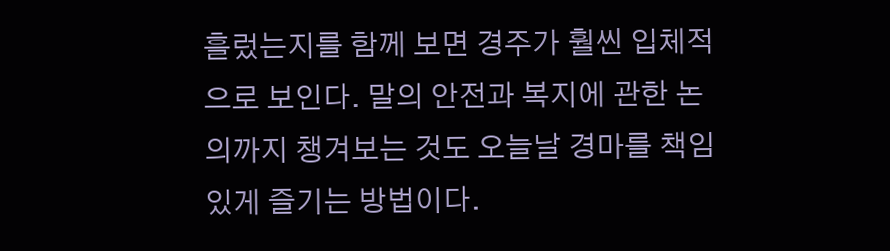흘렀는지를 함께 보면 경주가 훨씬 입체적으로 보인다. 말의 안전과 복지에 관한 논의까지 챙겨보는 것도 오늘날 경마를 책임 있게 즐기는 방법이다.